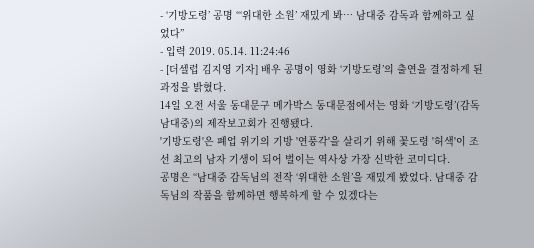- ‘기방도령’ 공명 “‘위대한 소원’ 재밌게 봐… 남대중 감독과 함께하고 싶었다”
- 입력 2019. 05.14. 11:24:46
- [더셀럽 김지영 기자] 배우 공명이 영화 ‘기방도령’의 출연을 결정하게 된 과정을 밝혔다.
14일 오전 서울 동대문구 메가박스 동대문점에서는 영화 ‘기방도령’(감독 남대중)의 제작보고회가 진행됐다.
'기방도령'은 폐업 위기의 기방 '연풍각'을 살리기 위해 꽃도령 '허색'이 조선 최고의 남자 기생이 되어 벌이는 역사상 가장 신박한 코미디다.
공명은 “남대중 감독님의 전작 ‘위대한 소원’을 재밌게 봤었다. 남대중 감독님의 작품을 함께하면 행복하게 할 수 있겠다는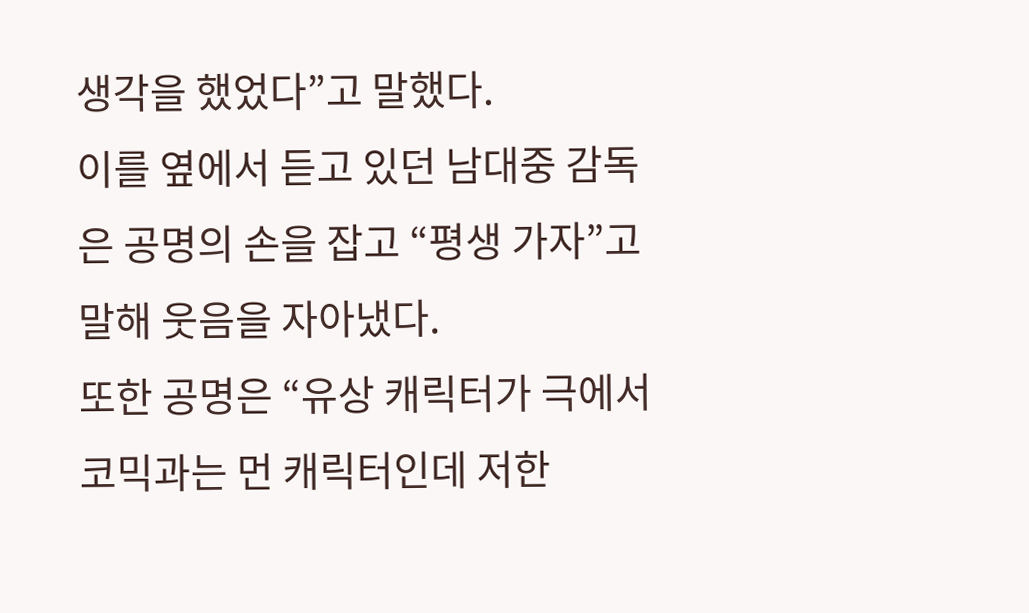생각을 했었다”고 말했다.
이를 옆에서 듣고 있던 남대중 감독은 공명의 손을 잡고 “평생 가자”고 말해 웃음을 자아냈다.
또한 공명은 “유상 캐릭터가 극에서 코믹과는 먼 캐릭터인데 저한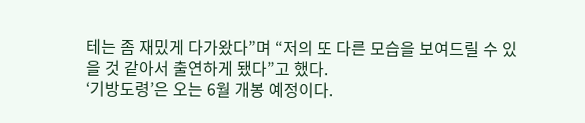테는 좀 재밌게 다가왔다”며 “저의 또 다른 모습을 보여드릴 수 있을 것 같아서 출연하게 됐다”고 했다.
‘기방도령’은 오는 6월 개봉 예정이다.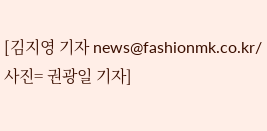[김지영 기자 news@fashionmk.co.kr/ 사진= 권광일 기자]